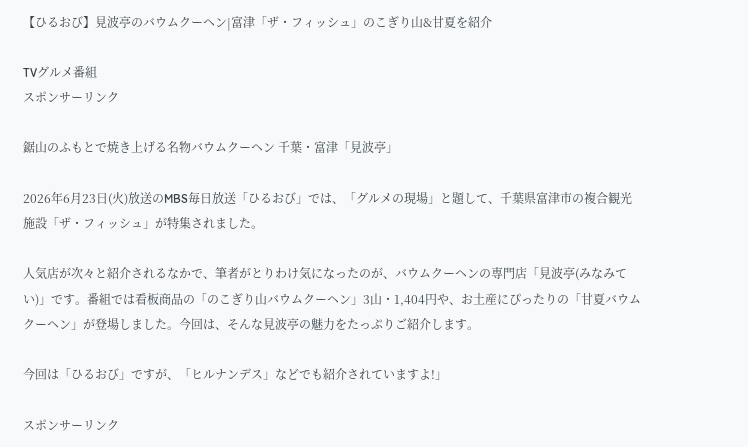【ひるおび】見波亭のバウムクーヘン|富津「ザ・フィッシュ」のこぎり山&甘夏を紹介

TVグルメ番組
スポンサーリンク

鋸山のふもとで焼き上げる名物バウムクーヘン 千葉・富津「見波亭」

2026年6月23日(火)放送のMBS毎日放送「ひるおび」では、「グルメの現場」と題して、千葉県富津市の複合観光施設「ザ・フィッシュ」が特集されました。

人気店が次々と紹介されるなかで、筆者がとりわけ気になったのが、バウムクーヘンの専門店「見波亭(みなみてい)」です。番組では看板商品の「のこぎり山バウムクーヘン」3山・1,404円や、お土産にぴったりの「甘夏バウムクーヘン」が登場しました。今回は、そんな見波亭の魅力をたっぷりご紹介します。

今回は「ひるおび」ですが、「ヒルナンデス」などでも紹介されていますよ!」

スポンサーリンク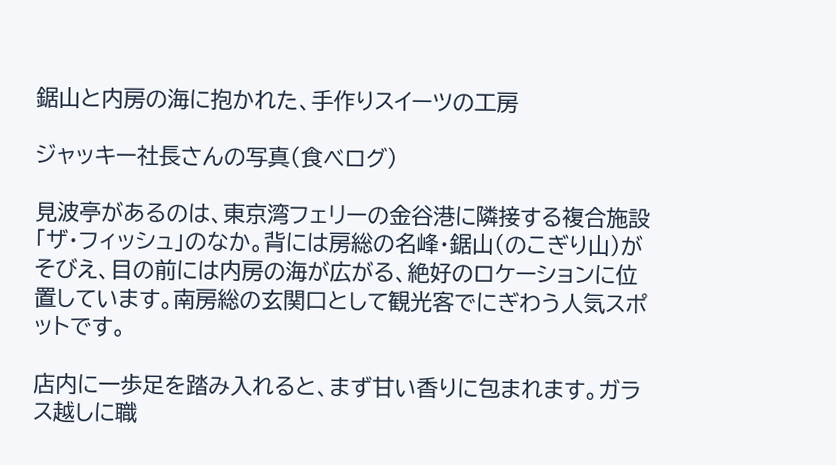鋸山と内房の海に抱かれた、手作りスイーツの工房

ジャッキー社長さんの写真(食べログ)

見波亭があるのは、東京湾フェリーの金谷港に隣接する複合施設「ザ・フィッシュ」のなか。背には房総の名峰・鋸山(のこぎり山)がそびえ、目の前には内房の海が広がる、絶好のロケーションに位置しています。南房総の玄関口として観光客でにぎわう人気スポットです。

店内に一歩足を踏み入れると、まず甘い香りに包まれます。ガラス越しに職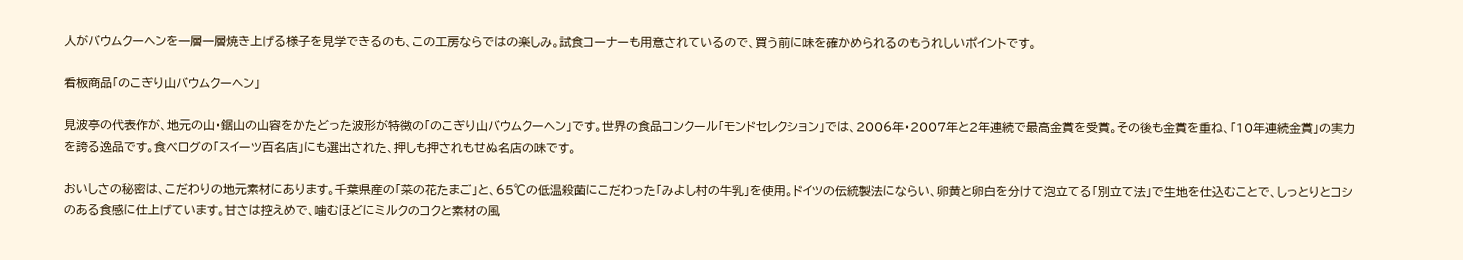人がバウムクーヘンを一層一層焼き上げる様子を見学できるのも、この工房ならではの楽しみ。試食コーナーも用意されているので、買う前に味を確かめられるのもうれしいポイントです。

看板商品「のこぎり山バウムクーヘン」

見波亭の代表作が、地元の山・鋸山の山容をかたどった波形が特徴の「のこぎり山バウムクーヘン」です。世界の食品コンクール「モンドセレクション」では、2006年・2007年と2年連続で最高金賞を受賞。その後も金賞を重ね、「10年連続金賞」の実力を誇る逸品です。食べログの「スイーツ百名店」にも選出された、押しも押されもせぬ名店の味です。

おいしさの秘密は、こだわりの地元素材にあります。千葉県産の「菜の花たまご」と、65℃の低温殺菌にこだわった「みよし村の牛乳」を使用。ドイツの伝統製法にならい、卵黄と卵白を分けて泡立てる「別立て法」で生地を仕込むことで、しっとりとコシのある食感に仕上げています。甘さは控えめで、噛むほどにミルクのコクと素材の風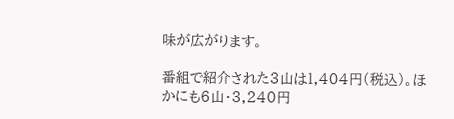味が広がります。

番組で紹介された3山は1,404円(税込)。ほかにも6山・3,240円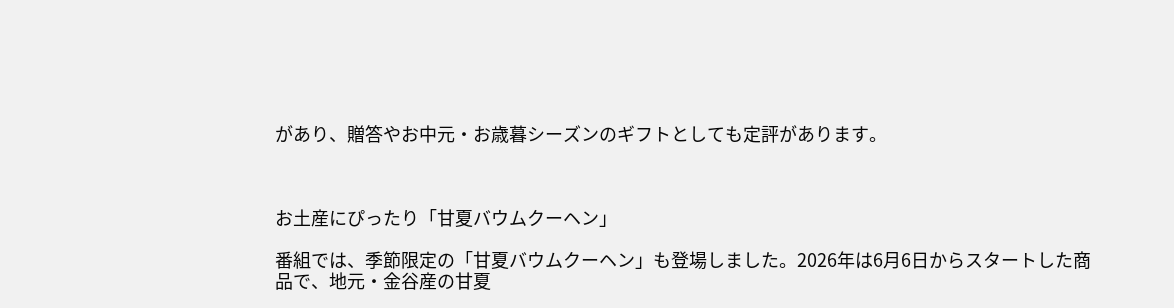があり、贈答やお中元・お歳暮シーズンのギフトとしても定評があります。



お土産にぴったり「甘夏バウムクーヘン」

番組では、季節限定の「甘夏バウムクーヘン」も登場しました。2026年は6月6日からスタートした商品で、地元・金谷産の甘夏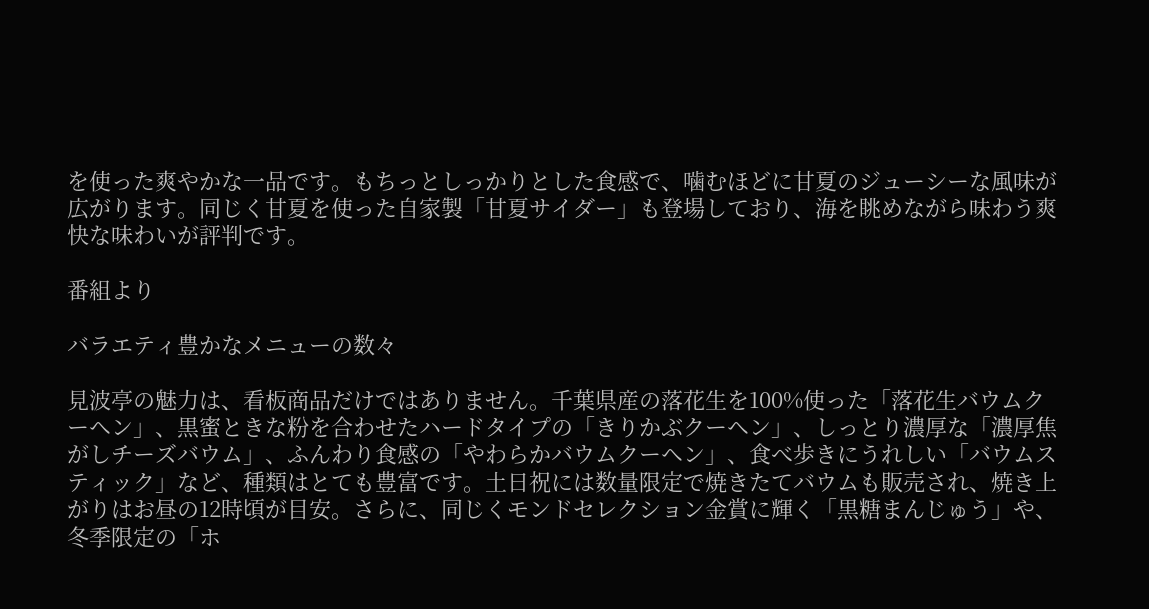を使った爽やかな一品です。もちっとしっかりとした食感で、噛むほどに甘夏のジューシーな風味が広がります。同じく甘夏を使った自家製「甘夏サイダー」も登場しており、海を眺めながら味わう爽快な味わいが評判です。

番組より

バラエティ豊かなメニューの数々

見波亭の魅力は、看板商品だけではありません。千葉県産の落花生を100%使った「落花生バウムクーヘン」、黒蜜ときな粉を合わせたハードタイプの「きりかぶクーヘン」、しっとり濃厚な「濃厚焦がしチーズバウム」、ふんわり食感の「やわらかバウムクーヘン」、食べ歩きにうれしい「バウムスティック」など、種類はとても豊富です。土日祝には数量限定で焼きたてバウムも販売され、焼き上がりはお昼の12時頃が目安。さらに、同じくモンドセレクション金賞に輝く「黒糖まんじゅう」や、冬季限定の「ホ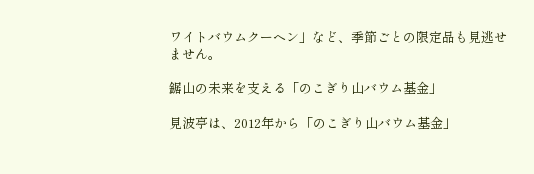ワイトバウムクーヘン」など、季節ごとの限定品も見逃せません。

鋸山の未来を支える「のこぎり山バウム基金」

見波亭は、2012年から「のこぎり山バウム基金」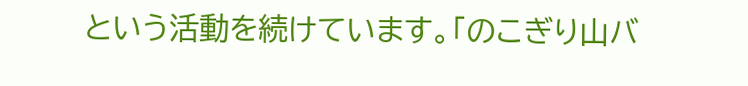という活動を続けています。「のこぎり山バ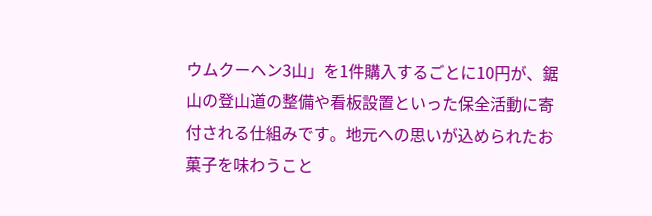ウムクーヘン3山」を1件購入するごとに10円が、鋸山の登山道の整備や看板設置といった保全活動に寄付される仕組みです。地元への思いが込められたお菓子を味わうこと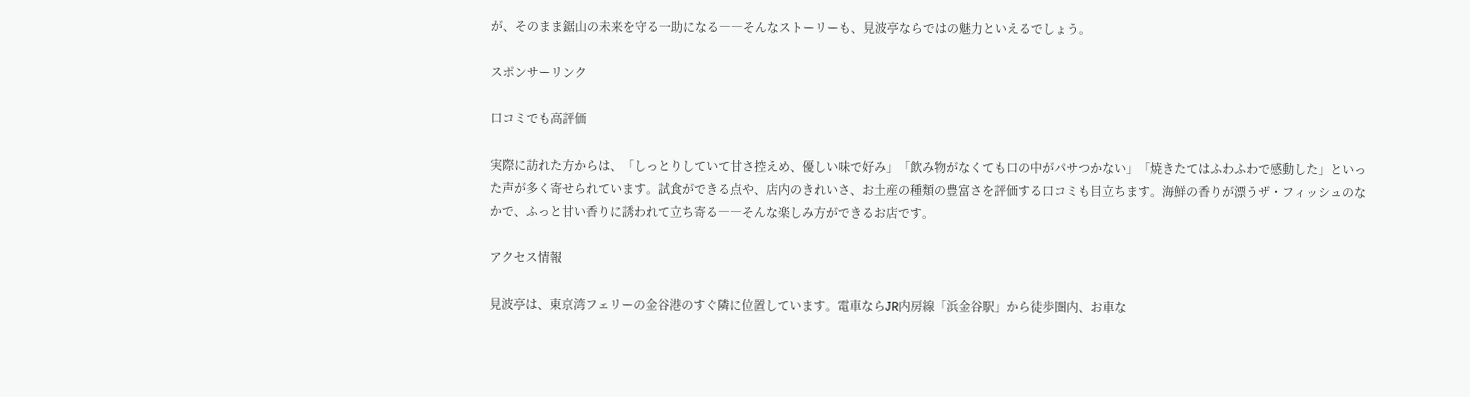が、そのまま鋸山の未来を守る一助になる――そんなストーリーも、見波亭ならではの魅力といえるでしょう。

スポンサーリンク

口コミでも高評価

実際に訪れた方からは、「しっとりしていて甘さ控えめ、優しい味で好み」「飲み物がなくても口の中がパサつかない」「焼きたてはふわふわで感動した」といった声が多く寄せられています。試食ができる点や、店内のきれいさ、お土産の種類の豊富さを評価する口コミも目立ちます。海鮮の香りが漂うザ・フィッシュのなかで、ふっと甘い香りに誘われて立ち寄る――そんな楽しみ方ができるお店です。

アクセス情報

見波亭は、東京湾フェリーの金谷港のすぐ隣に位置しています。電車ならJR内房線「浜金谷駅」から徒歩圏内、お車な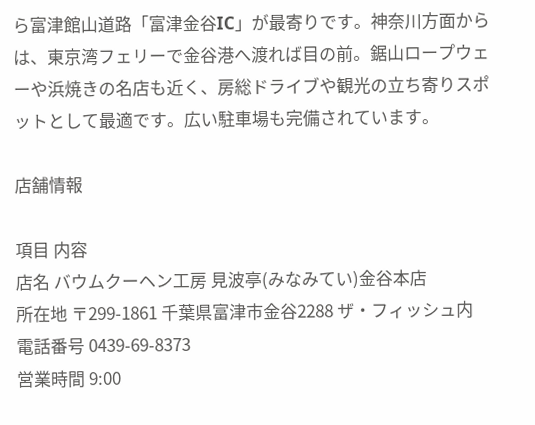ら富津館山道路「富津金谷IC」が最寄りです。神奈川方面からは、東京湾フェリーで金谷港へ渡れば目の前。鋸山ロープウェーや浜焼きの名店も近く、房総ドライブや観光の立ち寄りスポットとして最適です。広い駐車場も完備されています。

店舗情報

項目 内容
店名 バウムクーヘン工房 見波亭(みなみてい)金谷本店
所在地 〒299-1861 千葉県富津市金谷2288 ザ・フィッシュ内
電話番号 0439-69-8373
営業時間 9:00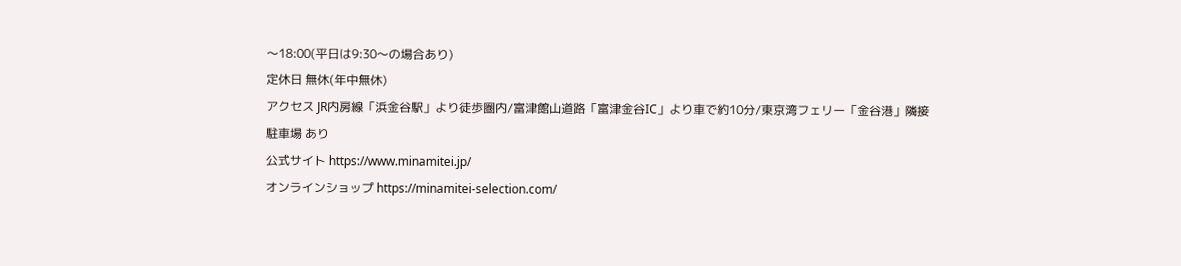〜18:00(平日は9:30〜の場合あり)
定休日 無休(年中無休)
アクセス JR内房線「浜金谷駅」より徒歩圏内/富津館山道路「富津金谷IC」より車で約10分/東京湾フェリー「金谷港」隣接
駐車場 あり
公式サイト https://www.minamitei.jp/
オンラインショップ https://minamitei-selection.com/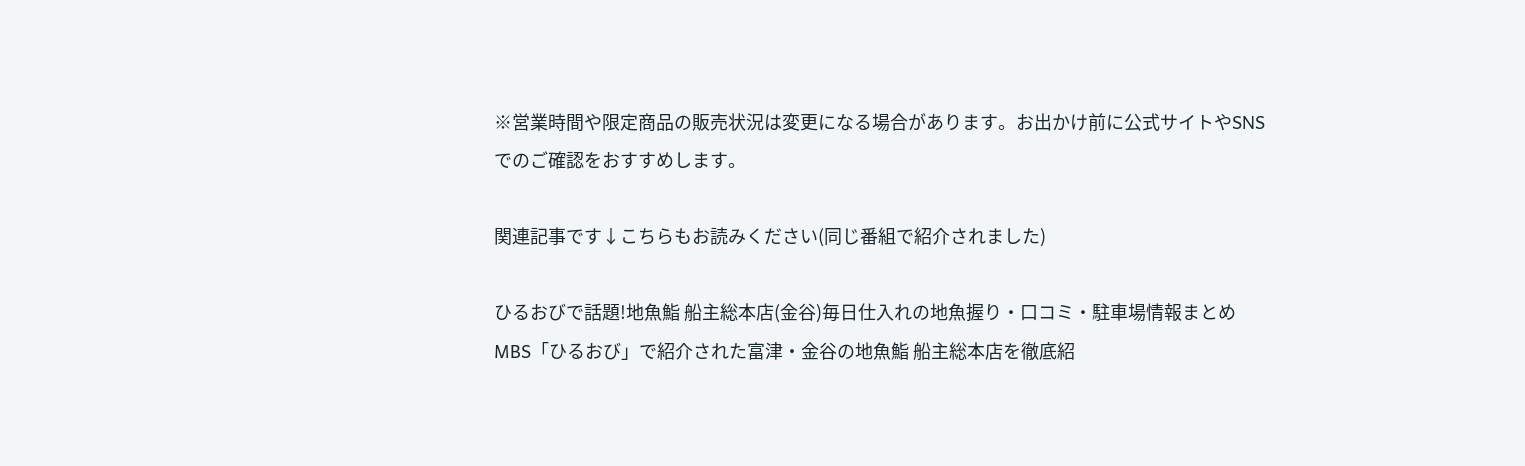※営業時間や限定商品の販売状況は変更になる場合があります。お出かけ前に公式サイトやSNSでのご確認をおすすめします。

関連記事です↓こちらもお読みください(同じ番組で紹介されました)

ひるおびで話題!地魚鮨 船主総本店(金谷)毎日仕入れの地魚握り・口コミ・駐車場情報まとめ
MBS「ひるおび」で紹介された富津・金谷の地魚鮨 船主総本店を徹底紹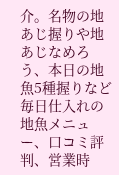介。名物の地あじ握りや地あじなめろう、本日の地魚5種握りなど毎日仕入れの地魚メニュー、口コミ評判、営業時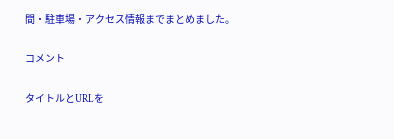間・駐車場・アクセス情報までまとめました。

コメント

タイトルとURLを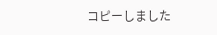コピーしました